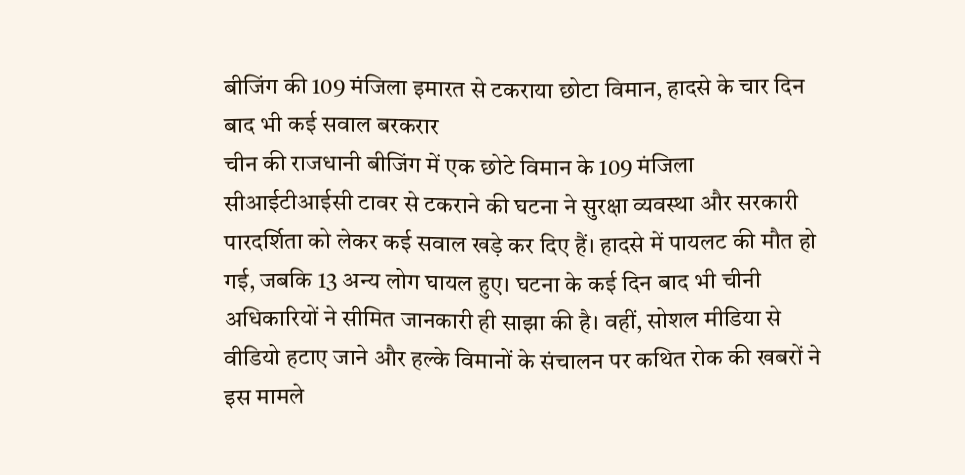बीजिंग की 109 मंजिला इमारत से टकराया छोटा विमान, हादसे के चार दिन बाद भी कई सवाल बरकरार
चीन की राजधानी बीजिंग में एक छोटे विमान के 109 मंजिला सीआईटीआईसी टावर से टकराने की घटना ने सुरक्षा व्यवस्था और सरकारी पारदर्शिता को लेकर कई सवाल खड़े कर दिए हैं। हादसे में पायलट की मौत हो गई, जबकि 13 अन्य लोग घायल हुए। घटना के कई दिन बाद भी चीनी अधिकारियों ने सीमित जानकारी ही साझा की है। वहीं, सोशल मीडिया से वीडियो हटाए जाने और हल्के विमानों के संचालन पर कथित रोक की खबरों ने इस मामले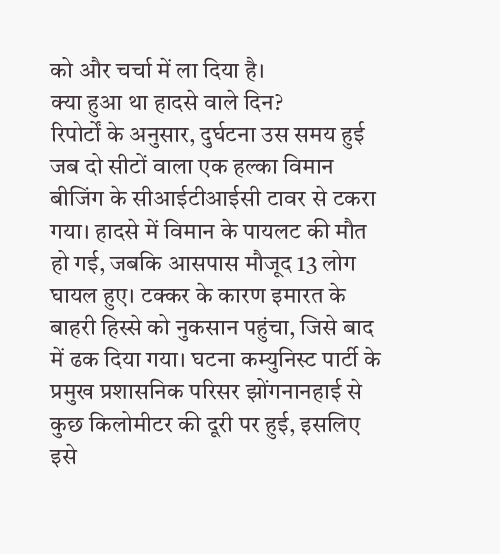को और चर्चा में ला दिया है।
क्या हुआ था हादसे वाले दिन?
रिपोर्टों के अनुसार, दुर्घटना उस समय हुई जब दो सीटों वाला एक हल्का विमान बीजिंग के सीआईटीआईसी टावर से टकरा गया। हादसे में विमान के पायलट की मौत हो गई, जबकि आसपास मौजूद 13 लोग घायल हुए। टक्कर के कारण इमारत के बाहरी हिस्से को नुकसान पहुंचा, जिसे बाद में ढक दिया गया। घटना कम्युनिस्ट पार्टी के प्रमुख प्रशासनिक परिसर झोंगनानहाई से कुछ किलोमीटर की दूरी पर हुई, इसलिए इसे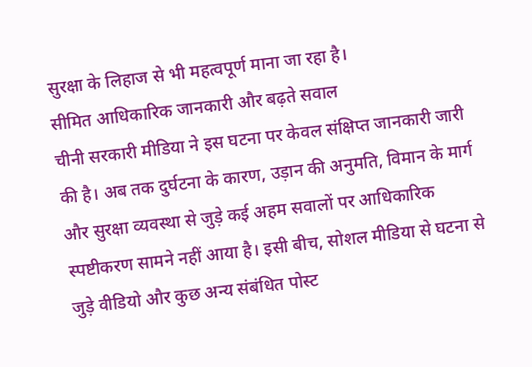सुरक्षा के लिहाज से भी महत्वपूर्ण माना जा रहा है।
सीमित आधिकारिक जानकारी और बढ़ते सवाल
चीनी सरकारी मीडिया ने इस घटना पर केवल संक्षिप्त जानकारी जारी की है। अब तक दुर्घटना के कारण, उड़ान की अनुमति, विमान के मार्ग और सुरक्षा व्यवस्था से जुड़े कई अहम सवालों पर आधिकारिक स्पष्टीकरण सामने नहीं आया है। इसी बीच, सोशल मीडिया से घटना से जुड़े वीडियो और कुछ अन्य संबंधित पोस्ट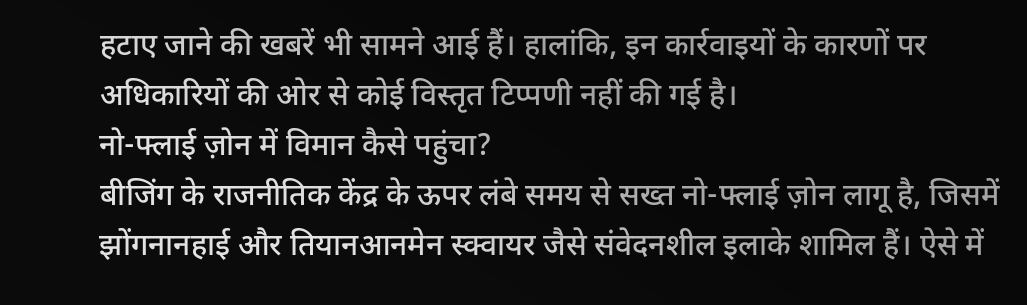हटाए जाने की खबरें भी सामने आई हैं। हालांकि, इन कार्रवाइयों के कारणों पर अधिकारियों की ओर से कोई विस्तृत टिप्पणी नहीं की गई है।
नो-फ्लाई ज़ोन में विमान कैसे पहुंचा?
बीजिंग के राजनीतिक केंद्र के ऊपर लंबे समय से सख्त नो-फ्लाई ज़ोन लागू है, जिसमें झोंगनानहाई और तियानआनमेन स्क्वायर जैसे संवेदनशील इलाके शामिल हैं। ऐसे में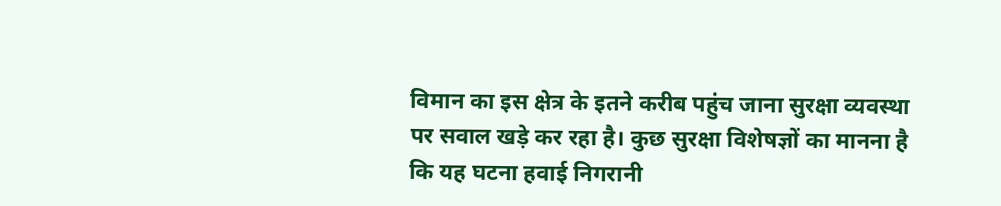विमान का इस क्षेत्र के इतने करीब पहुंच जाना सुरक्षा व्यवस्था पर सवाल खड़े कर रहा है। कुछ सुरक्षा विशेषज्ञों का मानना है कि यह घटना हवाई निगरानी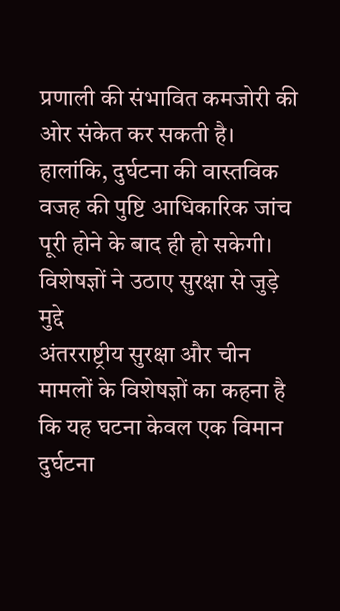प्रणाली की संभावित कमजोरी की ओर संकेत कर सकती है। हालांकि, दुर्घटना की वास्तविक वजह की पुष्टि आधिकारिक जांच पूरी होने के बाद ही हो सकेगी।
विशेषज्ञों ने उठाए सुरक्षा से जुड़े मुद्दे
अंतरराष्ट्रीय सुरक्षा और चीन मामलों के विशेषज्ञों का कहना है कि यह घटना केवल एक विमान दुर्घटना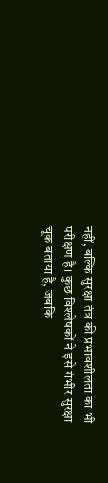नहीं, बल्कि सुरक्षा तंत्र की प्रभावशीलता का भी परीक्षण है। कुछ विश्लेषकों ने इसे गंभीर सुरक्षा चूक बताया है, जबकि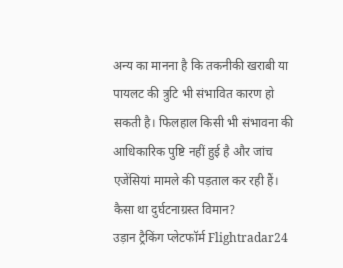अन्य का मानना है कि तकनीकी खराबी या पायलट की त्रुटि भी संभावित कारण हो सकती है। फिलहाल किसी भी संभावना की आधिकारिक पुष्टि नहीं हुई है और जांच एजेंसियां मामले की पड़ताल कर रही हैं।
कैसा था दुर्घटनाग्रस्त विमान?
उड़ान ट्रैकिंग प्लेटफॉर्म Flightradar24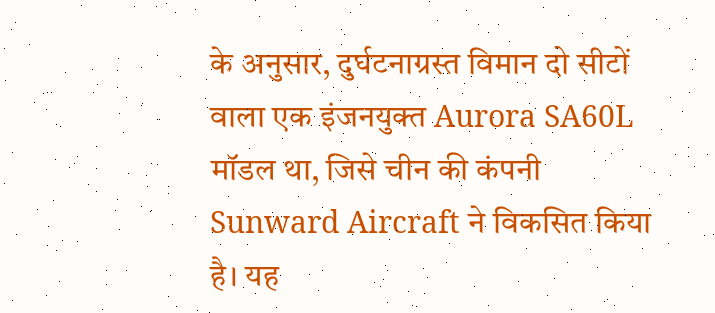के अनुसार, दुर्घटनाग्रस्त विमान दो सीटों वाला एक इंजनयुक्त Aurora SA60L मॉडल था, जिसे चीन की कंपनी Sunward Aircraft ने विकसित किया है। यह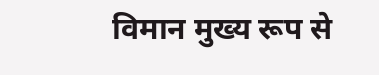विमान मुख्य रूप से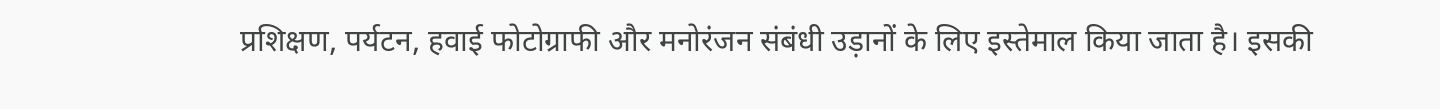प्रशिक्षण, पर्यटन, हवाई फोटोग्राफी और मनोरंजन संबंधी उड़ानों के लिए इस्तेमाल किया जाता है। इसकी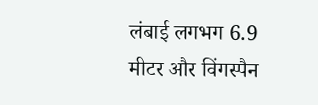लंबाई लगभग 6.9 मीटर और विंगस्पैन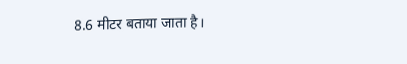8.6 मीटर बताया जाता है।